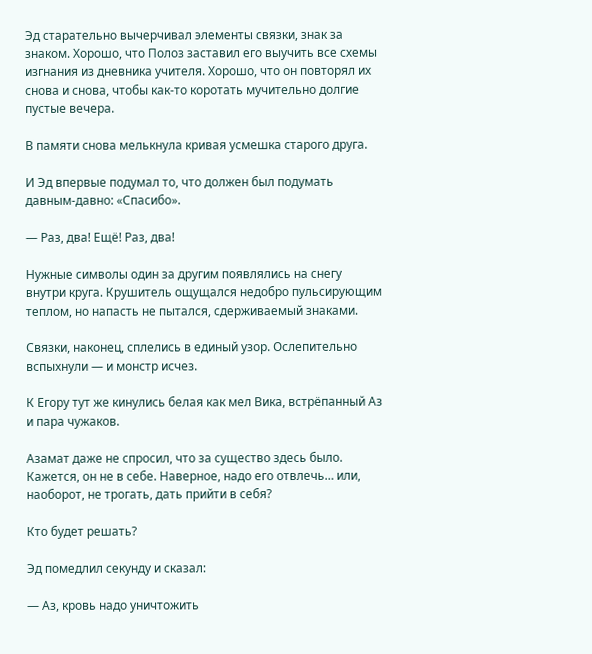Эд старательно вычерчивал элементы связки, знак за знаком. Хорошо, что Полоз заставил его выучить все схемы изгнания из дневника учителя. Хорошо, что он повторял их снова и снова, чтобы как-то коротать мучительно долгие пустые вечера.

В памяти снова мелькнула кривая усмешка старого друга.

И Эд впервые подумал то, что должен был подумать давным-давно: «Спасибо».

— Раз, два! Ещё! Раз, два!

Нужные символы один за другим появлялись на снегу внутри круга. Крушитель ощущался недобро пульсирующим теплом, но напасть не пытался, сдерживаемый знаками.

Связки, наконец, сплелись в единый узор. Ослепительно вспыхнули — и монстр исчез.

К Егору тут же кинулись белая как мел Вика, встрёпанный Аз и пара чужаков.

Азамат даже не спросил, что за существо здесь было. Кажется, он не в себе. Наверное, надо его отвлечь… или, наоборот, не трогать, дать прийти в себя?

Кто будет решать?

Эд помедлил секунду и сказал:

— Аз, кровь надо уничтожить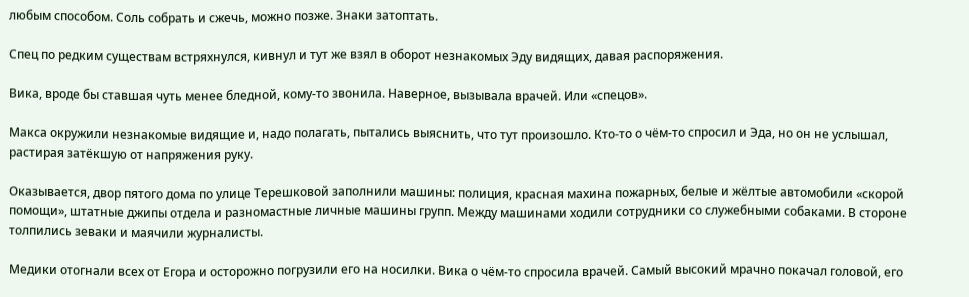любым способом. Соль собрать и сжечь, можно позже. Знаки затоптать.

Спец по редким существам встряхнулся, кивнул и тут же взял в оборот незнакомых Эду видящих, давая распоряжения.

Вика, вроде бы ставшая чуть менее бледной, кому-то звонила. Наверное, вызывала врачей. Или «спецов».

Макса окружили незнакомые видящие и, надо полагать, пытались выяснить, что тут произошло. Кто-то о чём-то спросил и Эда, но он не услышал, растирая затёкшую от напряжения руку.

Оказывается, двор пятого дома по улице Терешковой заполнили машины: полиция, красная махина пожарных, белые и жёлтые автомобили «скорой помощи», штатные джипы отдела и разномастные личные машины групп. Между машинами ходили сотрудники со служебными собаками. В стороне толпились зеваки и маячили журналисты.

Медики отогнали всех от Егора и осторожно погрузили его на носилки. Вика о чём-то спросила врачей. Самый высокий мрачно покачал головой, его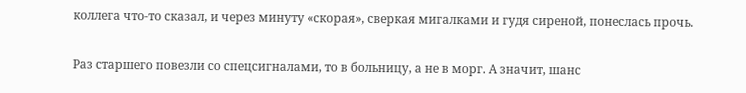коллега что-то сказал, и через минуту «скорая», сверкая мигалками и гудя сиреной, понеслась прочь.

Раз старшего повезли со спецсигналами, то в больницу, а не в морг. А значит, шанс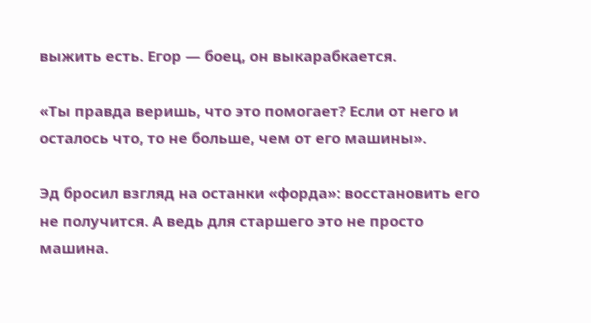выжить есть. Егор — боец, он выкарабкается.

«Ты правда веришь, что это помогает? Если от него и осталось что, то не больше, чем от его машины».

Эд бросил взгляд на останки «форда»: восстановить его не получится. А ведь для старшего это не просто машина.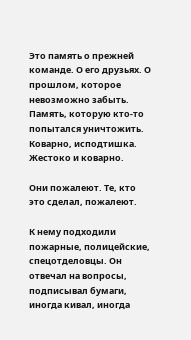Это память о прежней команде. О его друзьях. О прошлом, которое невозможно забыть. Память, которую кто-то попытался уничтожить. Коварно, исподтишка. Жестоко и коварно.

Они пожалеют. Те, кто это сделал, пожалеют.

К нему подходили пожарные, полицейские, спецотделовцы. Он отвечал на вопросы, подписывал бумаги, иногда кивал, иногда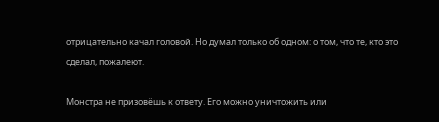отрицательно качал головой. Но думал только об одном: о том, что те, кто это сделал, пожалеют.

Монстра не призовёшь к ответу. Его можно уничтожить или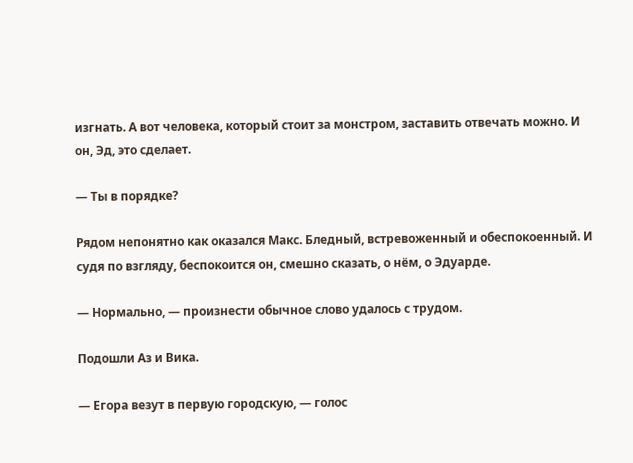изгнать. А вот человека, который стоит за монстром, заставить отвечать можно. И он, Эд, это сделает.

— Ты в порядке?

Рядом непонятно как оказался Макс. Бледный, встревоженный и обеспокоенный. И судя по взгляду, беспокоится он, смешно сказать, о нём, о Эдуарде.

— Нормально, — произнести обычное слово удалось с трудом.

Подошли Аз и Вика.

— Егора везут в первую городскую, — голос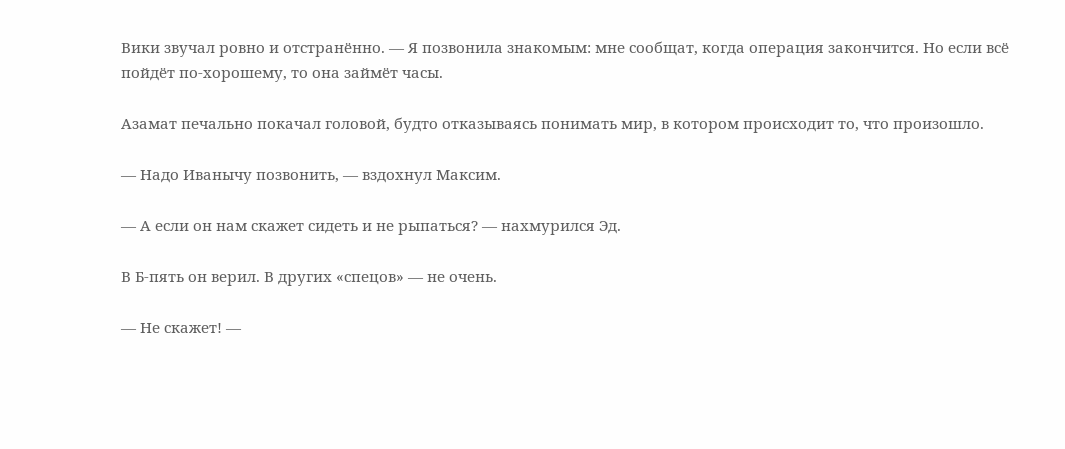Вики звучал ровно и отстранённо. — Я позвонила знакомым: мне сообщат, когда операция закончится. Но если всё пойдёт по-хорошему, то она займёт часы.

Азамат печально покачал головой, будто отказываясь понимать мир, в котором происходит то, что произошло.

— Надо Иванычу позвонить, — вздохнул Максим.

— А если он нам скажет сидеть и не рыпаться? — нахмурился Эд.

В Б-пять он верил. В других «спецов» — не очень.

— Не скажет! —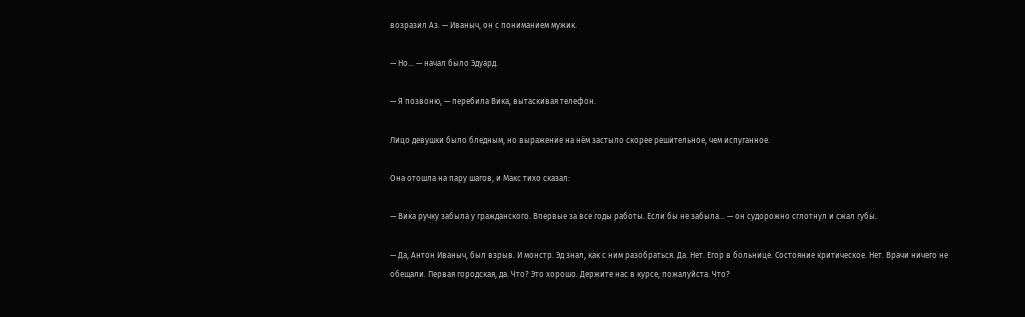возразил Аз. — Иваныч, он с пониманием мужик.

— Но… — начал было Эдуард.

— Я позвоню, — перебила Вика, вытаскивая телефон.

Лицо девушки было бледным, но выражение на нём застыло скорее решительное, чем испуганное.

Она отошла на пару шагов, и Макс тихо сказал:

— Вика ручку забыла у гражданского. Впервые за все годы работы. Если бы не забыла… — он судорожно сглотнул и сжал губы.

— Да, Антон Иваныч, был взрыв. И монстр. Эд знал, как с ним разобраться. Да. Нет. Егор в больнице. Состояние критическое. Нет. Врачи ничего не обещали. Первая городская, да. Что? Это хорошо. Держите нас в курсе, пожалуйста. Что?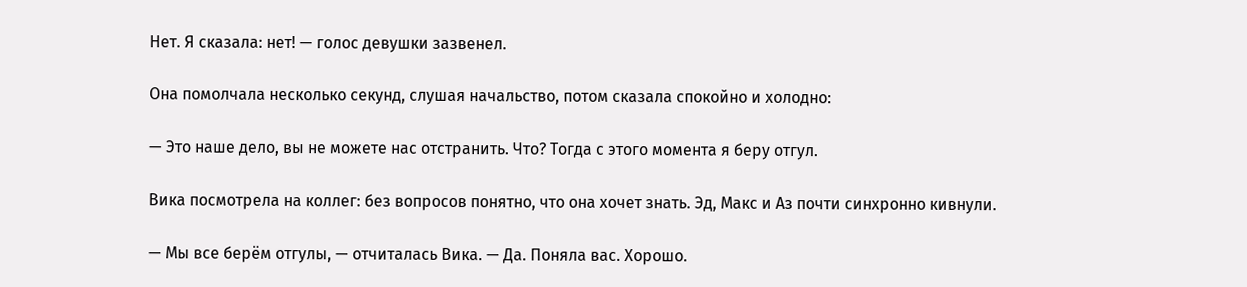Нет. Я сказала: нет! — голос девушки зазвенел.

Она помолчала несколько секунд, слушая начальство, потом сказала спокойно и холодно:

— Это наше дело, вы не можете нас отстранить. Что? Тогда с этого момента я беру отгул.

Вика посмотрела на коллег: без вопросов понятно, что она хочет знать. Эд, Макс и Аз почти синхронно кивнули.

— Мы все берём отгулы, — отчиталась Вика. — Да. Поняла вас. Хорошо.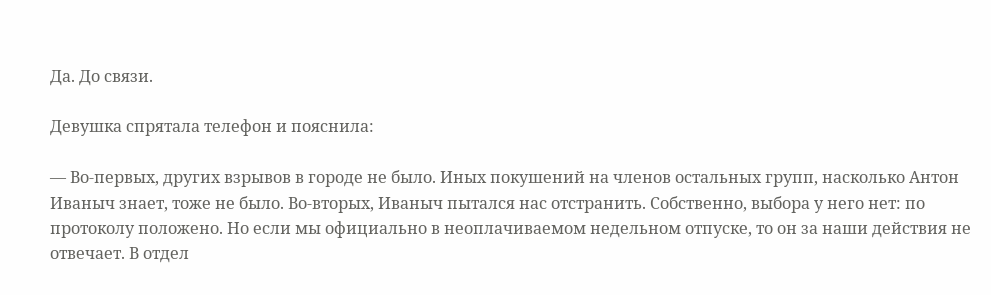Да. До связи.

Девушка спрятала телефон и пояснила:

— Во-первых, других взрывов в городе не было. Иных покушений на членов остальных групп, насколько Антон Иваныч знает, тоже не было. Во-вторых, Иваныч пытался нас отстранить. Собственно, выбора у него нет: по протоколу положено. Но если мы официально в неоплачиваемом недельном отпуске, то он за наши действия не отвечает. В отдел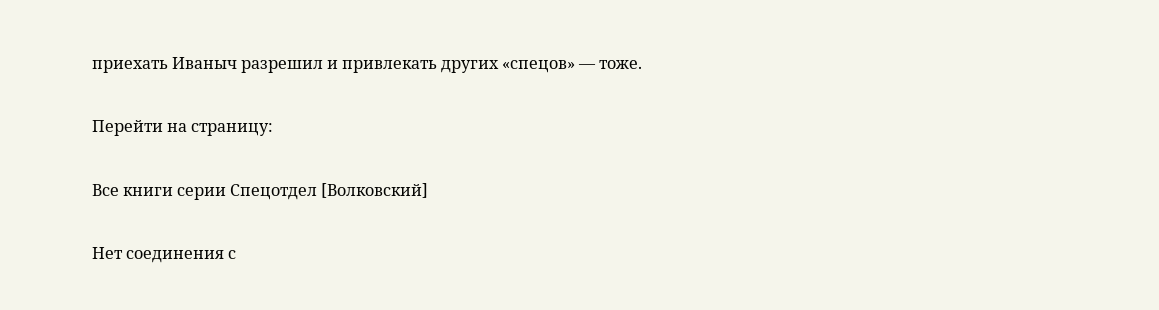приехать Иваныч разрешил и привлекать других «спецов» — тоже.

Перейти на страницу:

Все книги серии Спецотдел [Волковский]

Нет соединения с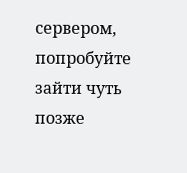сервером, попробуйте зайти чуть позже